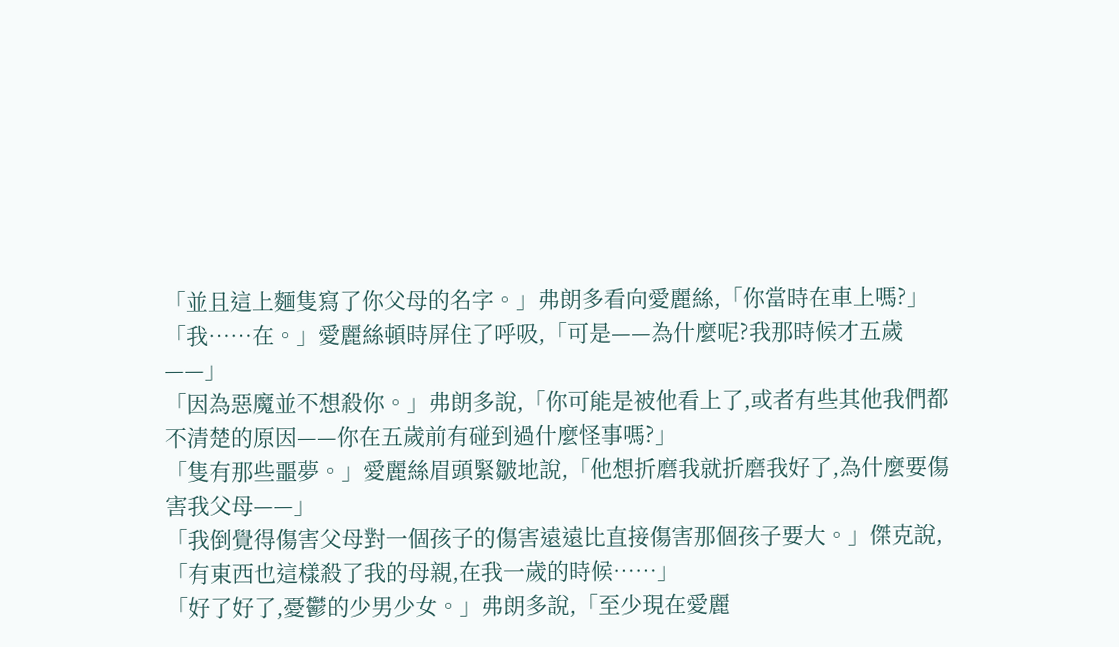「並且這上麵隻寫了你父母的名字。」弗朗多看向愛麗絲,「你當時在車上嗎?」
「我……在。」愛麗絲頓時屏住了呼吸,「可是——為什麼呢?我那時候才五歲——」
「因為惡魔並不想殺你。」弗朗多說,「你可能是被他看上了,或者有些其他我們都不清楚的原因——你在五歲前有碰到過什麼怪事嗎?」
「隻有那些噩夢。」愛麗絲眉頭緊皺地說,「他想折磨我就折磨我好了,為什麼要傷害我父母——」
「我倒覺得傷害父母對一個孩子的傷害遠遠比直接傷害那個孩子要大。」傑克說,「有東西也這樣殺了我的母親,在我一歲的時候……」
「好了好了,憂鬱的少男少女。」弗朗多說,「至少現在愛麗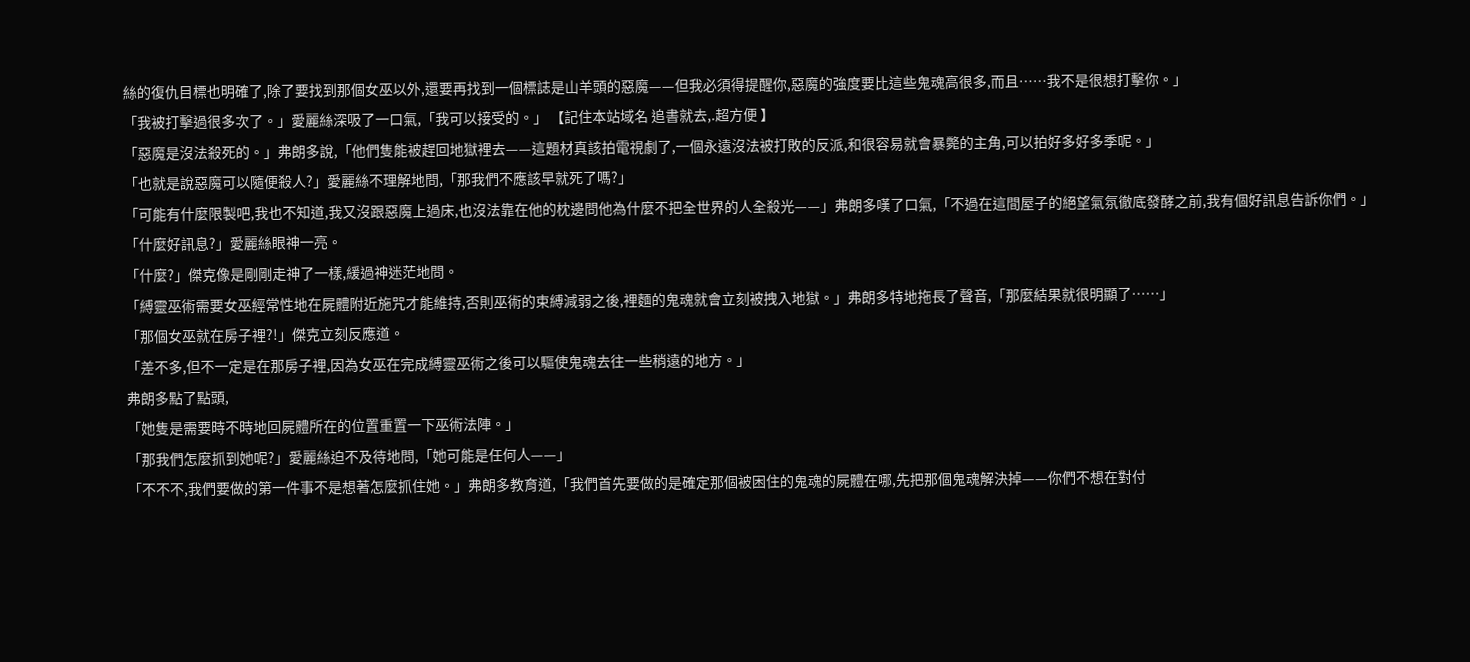絲的復仇目標也明確了,除了要找到那個女巫以外,還要再找到一個標誌是山羊頭的惡魔——但我必須得提醒你,惡魔的強度要比這些鬼魂高很多,而且……我不是很想打擊你。」
「我被打擊過很多次了。」愛麗絲深吸了一口氣,「我可以接受的。」 【記住本站域名 追書就去,.超方便 】
「惡魔是沒法殺死的。」弗朗多說,「他們隻能被趕回地獄裡去——這題材真該拍電視劇了,一個永遠沒法被打敗的反派,和很容易就會暴斃的主角,可以拍好多好多季呢。」
「也就是說惡魔可以隨便殺人?」愛麗絲不理解地問,「那我們不應該早就死了嗎?」
「可能有什麼限製吧,我也不知道,我又沒跟惡魔上過床,也沒法靠在他的枕邊問他為什麼不把全世界的人全殺光——」弗朗多嘆了口氣,「不過在這間屋子的絕望氣氛徹底發酵之前,我有個好訊息告訴你們。」
「什麼好訊息?」愛麗絲眼神一亮。
「什麼?」傑克像是剛剛走神了一樣,緩過神迷茫地問。
「縛靈巫術需要女巫經常性地在屍體附近施咒才能維持,否則巫術的束縛減弱之後,裡麵的鬼魂就會立刻被拽入地獄。」弗朗多特地拖長了聲音,「那麼結果就很明顯了……」
「那個女巫就在房子裡?!」傑克立刻反應道。
「差不多,但不一定是在那房子裡,因為女巫在完成縛靈巫術之後可以驅使鬼魂去往一些稍遠的地方。」
弗朗多點了點頭,
「她隻是需要時不時地回屍體所在的位置重置一下巫術法陣。」
「那我們怎麼抓到她呢?」愛麗絲迫不及待地問,「她可能是任何人——」
「不不不,我們要做的第一件事不是想著怎麼抓住她。」弗朗多教育道,「我們首先要做的是確定那個被困住的鬼魂的屍體在哪,先把那個鬼魂解決掉——你們不想在對付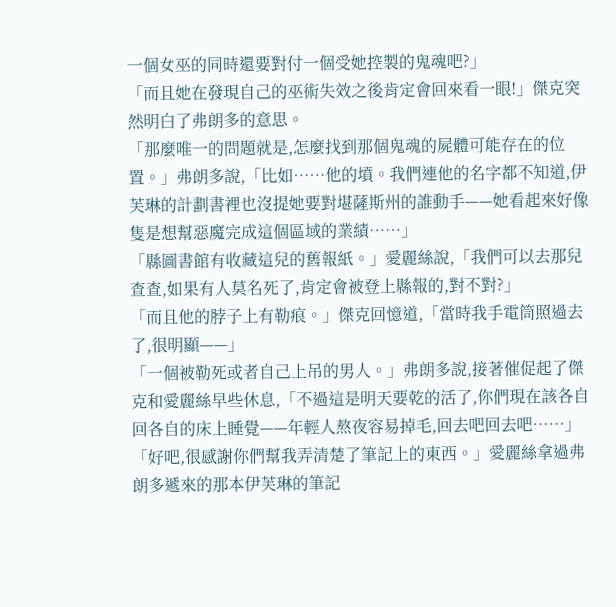一個女巫的同時還要對付一個受她控製的鬼魂吧?」
「而且她在發現自己的巫術失效之後肯定會回來看一眼!」傑克突然明白了弗朗多的意思。
「那麼唯一的問題就是,怎麼找到那個鬼魂的屍體可能存在的位置。」弗朗多說,「比如……他的墳。我們連他的名字都不知道,伊芙琳的計劃書裡也沒提她要對堪薩斯州的誰動手——她看起來好像隻是想幫惡魔完成這個區域的業績……」
「縣圖書館有收藏這兒的舊報紙。」愛麗絲說,「我們可以去那兒查查,如果有人莫名死了,肯定會被登上縣報的,對不對?」
「而且他的脖子上有勒痕。」傑克回憶道,「當時我手電筒照過去了,很明顯——」
「一個被勒死或者自己上吊的男人。」弗朗多說,接著催促起了傑克和愛麗絲早些休息,「不過這是明天要乾的活了,你們現在該各自回各自的床上睡覺——年輕人熬夜容易掉毛,回去吧回去吧……」
「好吧,很感謝你們幫我弄清楚了筆記上的東西。」愛麗絲拿過弗朗多遞來的那本伊芙琳的筆記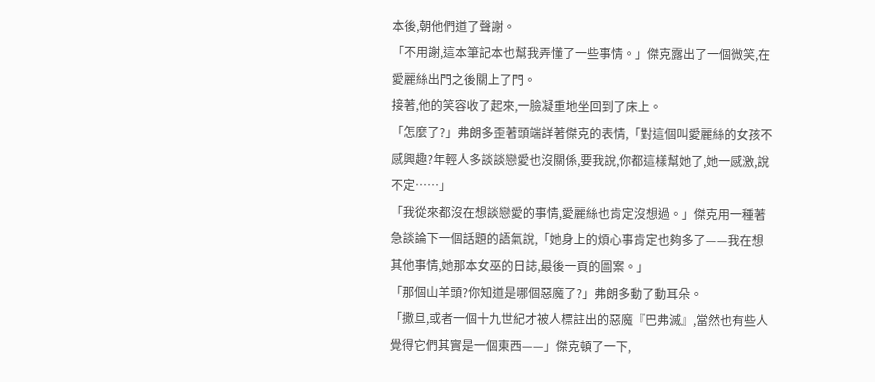本後,朝他們道了聲謝。
「不用謝,這本筆記本也幫我弄懂了一些事情。」傑克露出了一個微笑,在愛麗絲出門之後關上了門。
接著,他的笑容收了起來,一臉凝重地坐回到了床上。
「怎麼了?」弗朗多歪著頭端詳著傑克的表情,「對這個叫愛麗絲的女孩不感興趣?年輕人多談談戀愛也沒關係,要我說,你都這樣幫她了,她一感激,說不定……」
「我從來都沒在想談戀愛的事情,愛麗絲也肯定沒想過。」傑克用一種著急談論下一個話題的語氣說,「她身上的煩心事肯定也夠多了——我在想其他事情,她那本女巫的日誌,最後一頁的圖案。」
「那個山羊頭?你知道是哪個惡魔了?」弗朗多動了動耳朵。
「撒旦,或者一個十九世紀才被人標註出的惡魔『巴弗滅』,當然也有些人覺得它們其實是一個東西——」傑克頓了一下,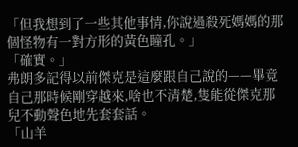「但我想到了一些其他事情,你說過殺死媽媽的那個怪物有一對方形的黃色瞳孔。」
「確實。」
弗朗多記得以前傑克是這麼跟自己說的——畢竟自己那時候剛穿越來,啥也不清楚,隻能從傑克那兒不動聲色地先套套話。
「山羊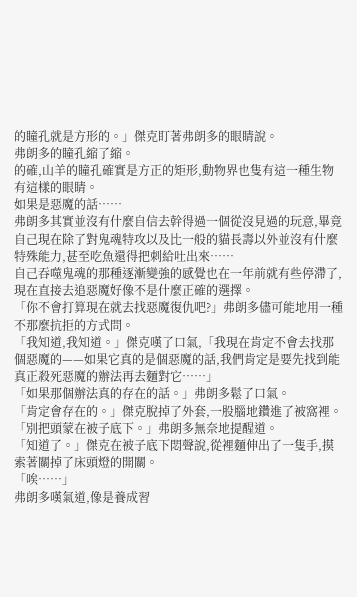的瞳孔就是方形的。」傑克盯著弗朗多的眼睛說。
弗朗多的瞳孔縮了縮。
的確,山羊的瞳孔確實是方正的矩形,動物界也隻有這一種生物有這樣的眼睛。
如果是惡魔的話……
弗朗多其實並沒有什麼自信去幹得過一個從沒見過的玩意,畢竟自己現在除了對鬼魂特攻以及比一般的貓長壽以外並沒有什麼特殊能力,甚至吃魚還得把刺給吐出來……
自己吞噬鬼魂的那種逐漸變強的感覺也在一年前就有些停滯了,現在直接去追惡魔好像不是什麼正確的選擇。
「你不會打算現在就去找惡魔復仇吧?」弗朗多儘可能地用一種不那麼抗拒的方式問。
「我知道,我知道。」傑克嘆了口氣,「我現在肯定不會去找那個惡魔的——如果它真的是個惡魔的話,我們肯定是要先找到能真正殺死惡魔的辦法再去麵對它……」
「如果那個辦法真的存在的話。」弗朗多鬆了口氣。
「肯定會存在的。」傑克脫掉了外套,一股腦地鑽進了被窩裡。
「別把頭蒙在被子底下。」弗朗多無奈地提醒道。
「知道了。」傑克在被子底下悶聲說,從裡麵伸出了一隻手,摸索著關掉了床頭燈的開關。
「唉……」
弗朗多嘆氣道,像是養成習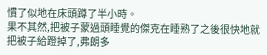慣了似地在床頭蹲了半小時。
果不其然,把被子蒙過頭睡覺的傑克在睡熟了之後很快地就把被子給蹬掉了,弗朗多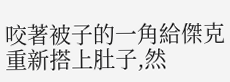咬著被子的一角給傑克重新搭上肚子,然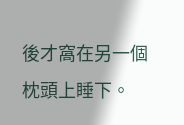後才窩在另一個枕頭上睡下。